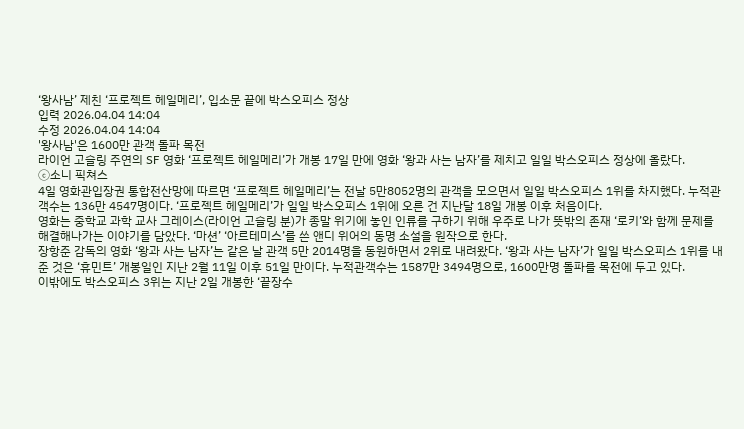‘왕사남’ 제친 ‘프로젝트 헤일메리’, 입소문 끝에 박스오피스 정상
입력 2026.04.04 14:04
수정 2026.04.04 14:04
'왕사남'은 1600만 관객 돌파 목전
라이언 고슬링 주연의 SF 영화 ‘프로젝트 헤일메리’가 개봉 17일 만에 영화 ‘왕과 사는 남자’를 제치고 일일 박스오피스 정상에 올랐다.
ⓒ소니 픽쳐스
4일 영화관입장권 통합전산망에 따르면 ‘프로젝트 헤일메리’는 전날 5만8052명의 관객을 모으면서 일일 박스오피스 1위를 차지했다. 누적관객수는 136만 4547명이다. ‘프로젝트 헤일메리’가 일일 박스오피스 1위에 오른 건 지난달 18일 개봉 이후 처음이다.
영화는 중학교 과학 교사 그레이스(라이언 고슬링 분)가 종말 위기에 놓인 인류를 구하기 위해 우주로 나가 뜻밖의 존재 ‘로키’와 함께 문제를 해결해나가는 이야기를 담았다. ‘마션’ ‘아르테미스’를 쓴 앤디 위어의 동명 소설을 원작으로 한다.
장항준 감독의 영화 ‘왕과 사는 남자’는 같은 날 관객 5만 2014명을 동원하면서 2위로 내려왔다. ‘왕과 사는 남자’가 일일 박스오피스 1위를 내준 것은 ‘휴민트’ 개봉일인 지난 2월 11일 이후 51일 만이다. 누적관객수는 1587만 3494명으로, 1600만명 돌파를 목전에 두고 있다.
이밖에도 박스오피스 3위는 지난 2일 개봉한 ‘끝장수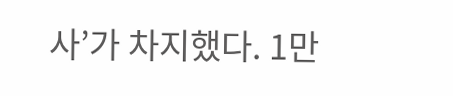사’가 차지했다. 1만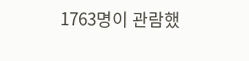1763명이 관람했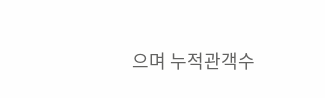으며 누적관객수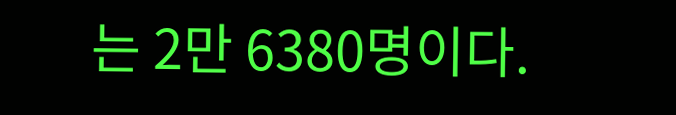는 2만 6380명이다.